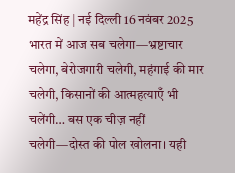महेंद्र सिंह | नई दिल्ली 16 नवंबर 2025
भारत में आज सब चलेगा—भ्रष्टाचार चलेगा, बेरोजगारी चलेगी, महंगाई की मार चलेगी, किसानों की आत्महत्याएँ भी चलेंगी… बस एक चीज़ नहीं चलेगी—दोस्त की पोल खोलना। यही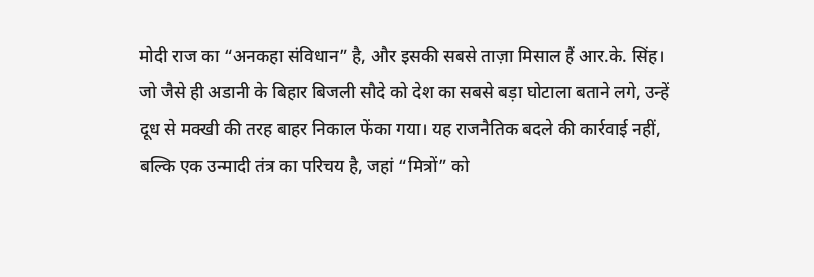मोदी राज का “अनकहा संविधान” है, और इसकी सबसे ताज़ा मिसाल हैं आर.के. सिंह। जो जैसे ही अडानी के बिहार बिजली सौदे को देश का सबसे बड़ा घोटाला बताने लगे, उन्हें दूध से मक्खी की तरह बाहर निकाल फेंका गया। यह राजनैतिक बदले की कार्रवाई नहीं, बल्कि एक उन्मादी तंत्र का परिचय है, जहां “मित्रों” को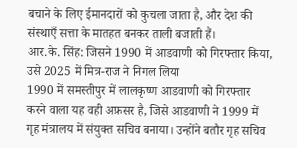बचाने के लिए ईमानदारों को कुचला जाता है, और देश की संस्थाएँ सत्ता के मातहत बनकर ताली बजाती हैं।
आर.के. सिंह: जिसने 1990 में आडवाणी को गिरफ्तार किया, उसे 2025 में मित्र-राज ने निगल लिया
1990 में समस्तीपुर में लालकृष्ण आडवाणी को गिरफ्तार करने वाला यह वही अफ़सर है, जिसे आडवाणी ने 1999 में गृह मंत्रालय में संयुक्त सचिव बनाया। उन्होंने बतौर गृह सचिव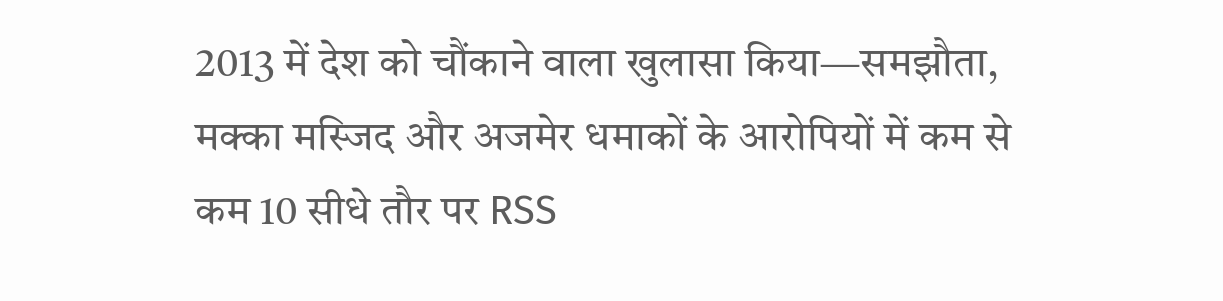2013 में देश को चौंकाने वाला खुलासा किया—समझौता, मक्का मस्जिद और अजमेर धमाकों के आरोपियों में कम से कम 10 सीधे तौर पर RSS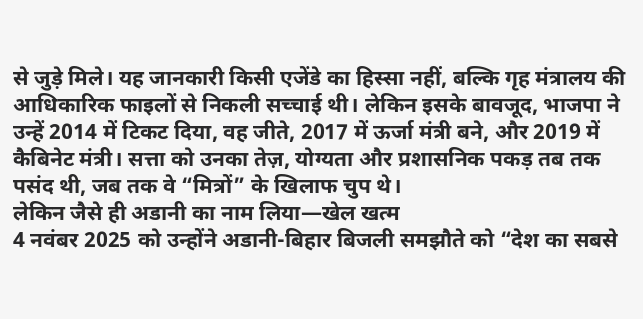से जुड़े मिले। यह जानकारी किसी एजेंडे का हिस्सा नहीं, बल्कि गृह मंत्रालय की आधिकारिक फाइलों से निकली सच्चाई थी। लेकिन इसके बावजूद, भाजपा ने उन्हें 2014 में टिकट दिया, वह जीते, 2017 में ऊर्जा मंत्री बने, और 2019 में कैबिनेट मंत्री। सत्ता को उनका तेज़, योग्यता और प्रशासनिक पकड़ तब तक पसंद थी, जब तक वे “मित्रों” के खिलाफ चुप थे।
लेकिन जैसे ही अडानी का नाम लिया—खेल खत्म
4 नवंबर 2025 को उन्होंने अडानी-बिहार बिजली समझौते को “देश का सबसे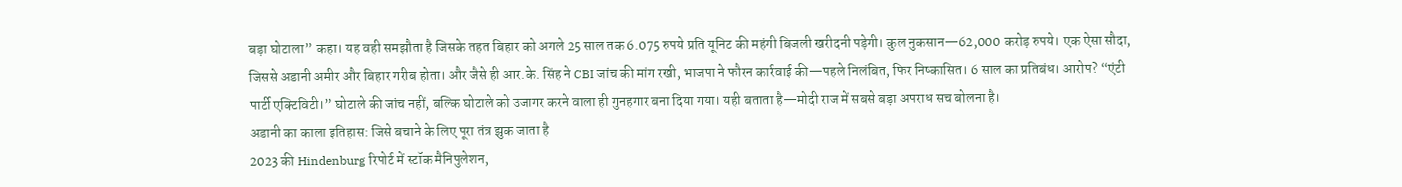बड़ा घोटाला” कहा। यह वही समझौता है जिसके तहत बिहार को अगले 25 साल तक 6.075 रुपये प्रति यूनिट की महंगी बिजली खरीदनी पड़ेगी। कुल नुकसान—62,000 करोड़ रुपये। एक ऐसा सौदा, जिससे अडानी अमीर और बिहार गरीब होता। और जैसे ही आर.के. सिंह ने CBI जांच की मांग रखी, भाजपा ने फौरन कार्रवाई की—पहले निलंबित, फिर निष्कासित। 6 साल का प्रतिबंध। आरोप? “एंटी पार्टी एक्टिविटी।” घोटाले की जांच नहीं, बल्कि घोटाले को उजागर करने वाला ही गुनहगार बना दिया गया। यही बताता है—मोदी राज में सबसे बड़ा अपराध सच बोलना है।
अडानी का काला इतिहास: जिसे बचाने के लिए पूरा तंत्र झुक जाता है
2023 की Hindenburg रिपोर्ट में स्टॉक मैनिपुलेशन,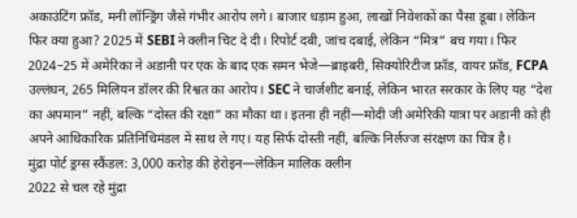अकाउंटिंग फ्रॉड, मनी लॉन्ड्रिंग जैसे गंभीर आरोप लगे। बाजार धड़ाम हुआ, लाखों निवेशकों का पैसा डूबा। लेकिन फिर क्या हुआ? 2025 में SEBI ने क्लीन चिट दे दी। रिपोर्ट दबी, जांच दबाई, लेकिन “मित्र” बच गया। फिर 2024–25 में अमेरिका ने अडानी पर एक के बाद एक समन भेजे—ब्राइबरी, सिक्योरिटीज फ्रॉड, वायर फ्रॉड, FCPA उल्लंघन, 265 मिलियन डॉलर की रिश्वत का आरोप। SEC ने चार्जशीट बनाई, लेकिन भारत सरकार के लिए यह “देश का अपमान” नहीं, बल्कि “दोस्त की रक्षा” का मौका था। इतना ही नहीं—मोदी जी अमेरिकी यात्रा पर अडानी को ही अपने आधिकारिक प्रतिनिधिमंडल में साथ ले गए। यह सिर्फ दोस्ती नहीं, बल्कि निर्लज्ज संरक्षण का चित्र है।
मुंद्रा पोर्ट ड्रग्स स्कैंडल: 3,000 करोड़ की हेरोइन—लेकिन मालिक क्लीन
2022 से चल रहे मुंद्रा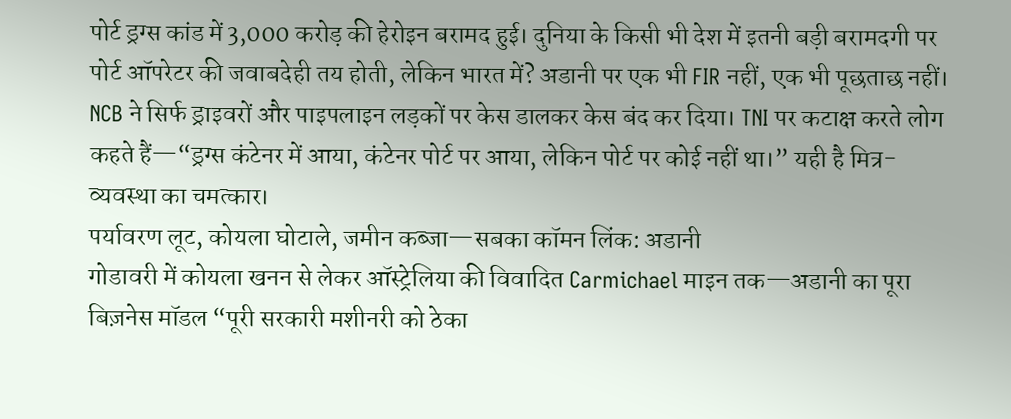पोर्ट ड्रग्स कांड में 3,000 करोड़ की हेरोइन बरामद हुई। दुनिया के किसी भी देश में इतनी बड़ी बरामदगी पर पोर्ट ऑपरेटर की जवाबदेही तय होती, लेकिन भारत में? अडानी पर एक भी FIR नहीं, एक भी पूछताछ नहीं। NCB ने सिर्फ ड्राइवरों और पाइपलाइन लड़कों पर केस डालकर केस बंद कर दिया। TNI पर कटाक्ष करते लोग कहते हैं—“ड्रग्स कंटेनर में आया, कंटेनर पोर्ट पर आया, लेकिन पोर्ट पर कोई नहीं था।” यही है मित्र-व्यवस्था का चमत्कार।
पर्यावरण लूट, कोयला घोटाले, जमीन कब्जा—सबका कॉमन लिंक: अडानी
गोडावरी में कोयला खनन से लेकर ऑस्ट्रेलिया की विवादित Carmichael माइन तक—अडानी का पूरा बिज़नेस मॉडल “पूरी सरकारी मशीनरी को ठेका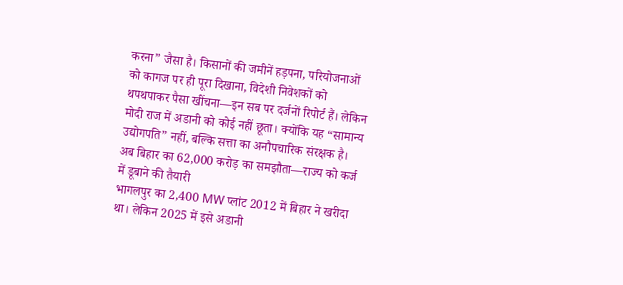करना” जैसा है। किसानों की जमीनें हड़पना, परियोजनाओं को कागज पर ही पूरा दिखाना, विदेशी निवेशकों को थपथपाकर पैसा खींचना—इन सब पर दर्जनों रिपोर्ट हैं। लेकिन मोदी राज में अडानी को कोई नहीं छूता। क्योंकि यह “सामान्य उद्योगपति” नहीं, बल्कि सत्ता का अनौपचारिक संरक्षक है।
अब बिहार का 62,000 करोड़ का समझौता—राज्य को कर्ज में डूबाने की तैयारी
भागलपुर का 2,400 MW प्लांट 2012 में बिहार ने खरीदा था। लेकिन 2025 में इसे अडानी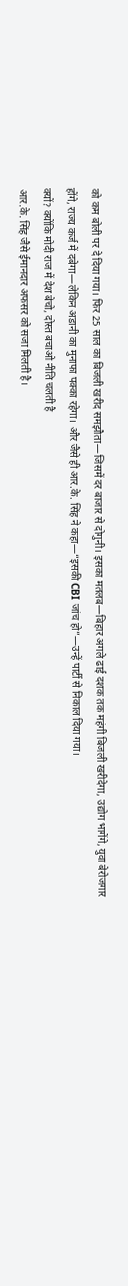को कम बोली पर दे दिया गया। फिर 25 साल का बिजली खरीद समझौता—जिसमें दर बाजार से दोगुनी। इसका मतलब—बिहार अगले ढाई दशक तक महंगी बिजली खरीदेगा, उद्योग भागेंगे, युवा बेरोजगार होंगे, राज्य कर्ज में दबेगा—लेकिन अडानी का मुनाफा पक्का रहेगा। और जैसे ही आर.के. सिंह ने कहा—“इसकी CBI जांच हो”—उन्हें पार्टी से निकाल दिया गया।
क्यों? क्योंकि मोदी राज में देश बेचो, दोस्त बचाओ नीति चलती है
आर.के. सिंह जैसे ईमानदार अफसर को सजा मिलती है।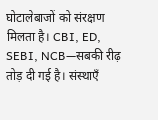घोटालेबाजों को संरक्षण मिलता है। CBI, ED, SEBI, NCB—सबकी रीढ़ तोड़ दी गई है। संस्थाएँ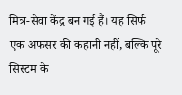मित्र-सेवा केंद्र बन गई हैं। यह सिर्फ एक अफसर की कहानी नहीं, बल्कि पूरे सिस्टम के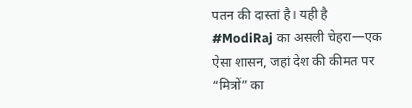पतन की दास्तां है। यही है #ModiRaj का असली चेहरा—एक ऐसा शासन, जहां देश की कीमत पर “मित्रों” का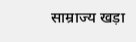साम्राज्य खड़ा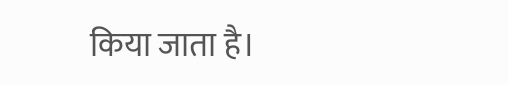किया जाता है।